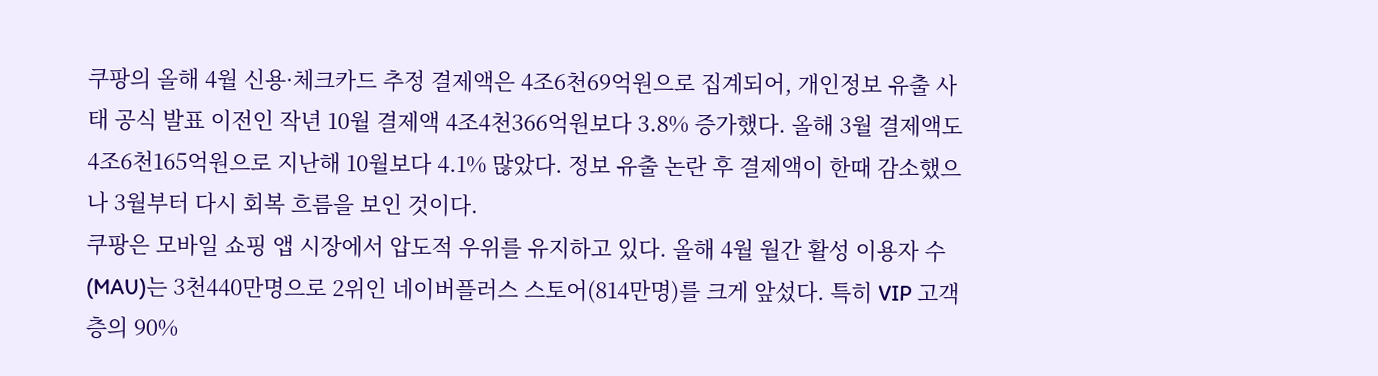쿠팡의 올해 4월 신용·체크카드 추정 결제액은 4조6천69억원으로 집계되어, 개인정보 유출 사태 공식 발표 이전인 작년 10월 결제액 4조4천366억원보다 3.8% 증가했다. 올해 3월 결제액도 4조6천165억원으로 지난해 10월보다 4.1% 많았다. 정보 유출 논란 후 결제액이 한때 감소했으나 3월부터 다시 회복 흐름을 보인 것이다.
쿠팡은 모바일 쇼핑 앱 시장에서 압도적 우위를 유지하고 있다. 올해 4월 월간 활성 이용자 수(MAU)는 3천440만명으로 2위인 네이버플러스 스토어(814만명)를 크게 앞섰다. 특히 VIP 고객층의 90%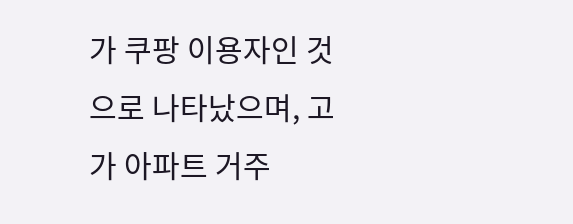가 쿠팡 이용자인 것으로 나타났으며, 고가 아파트 거주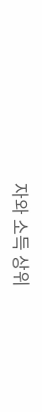자와 소득 상위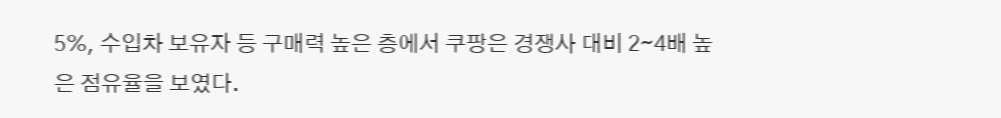5%, 수입차 보유자 등 구매력 높은 층에서 쿠팡은 경쟁사 대비 2∼4배 높은 점유율을 보였다.